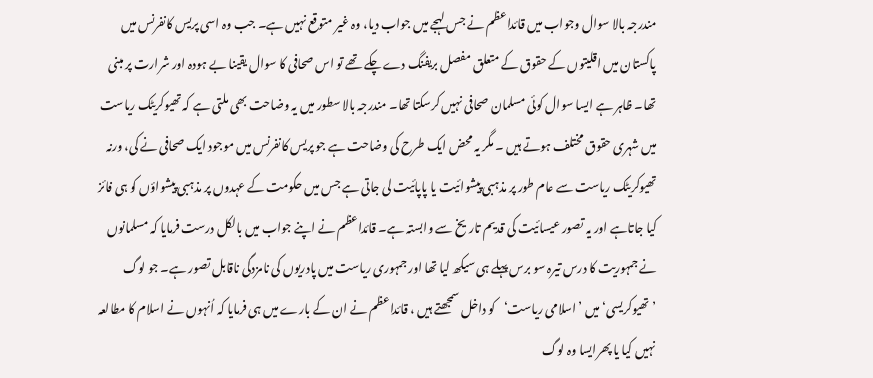مندرجہ بالا سوال وجواب میں قائداعظم نے جس لہجے میں جواب دیا، وہ غیر متوقع نہیں ہے۔ جب وہ اسی پریس کانفرنس میں پاکستان میں اقلیتوں کے حقوق کے متعلق مفصل بریفنگ دے چکے تھے تو اس صحافی کا سوال یقینا بے ہودہ اور شرارت پر مبنی تھا۔ ظاہر ہے ایسا سوال کوئی مسلمان صحافی نہیں کرسکتا تھا۔ مندرجہ بالا سطور میں یہ وضاحت بھی ملتی ہے کہ تھیوکریٹک ریاست میں شہری حقوق مختلف ہوتے ہیں ۔ مگر یہ محض ایک طرح کی وضاحت ہے جو پریس کانفرنس میں موجود ایک صحافی نے کی، ورنہ تھیوکریٹک ریاست سے عام طور پر مذہبی پیشوائیت یا پاپائیت لی جاتی ہے جس میں حکومت کے عہدوں پر مذہبی پیشواؤں کو ہی فائز کیا جاتاہے اور یہ تصور عیسائیت کی قدیم تاریخ سے وابستہ ہے۔ قائداعظم نے اپنے جواب میں بالکل درست فرمایا کہ مسلمانوں نے جمہوریت کا درس تیرہ سو برس پہلے ہی سیکھ لیا تھا اور جمہوری ریاست میں پادریوں کی نامزدگی ناقابل تصور ہے۔ جو لوگ ’تھیوکریسی‘ میں ’اسلامی ریاست‘کو داخل سمجھتے ہیں ، قائداعظم نے ان کے بارے میں ہی فرمایا کہ اُنہوں نے اسلام کا مطالعہ نہیں کیا یا پھرایسا وہ لوگ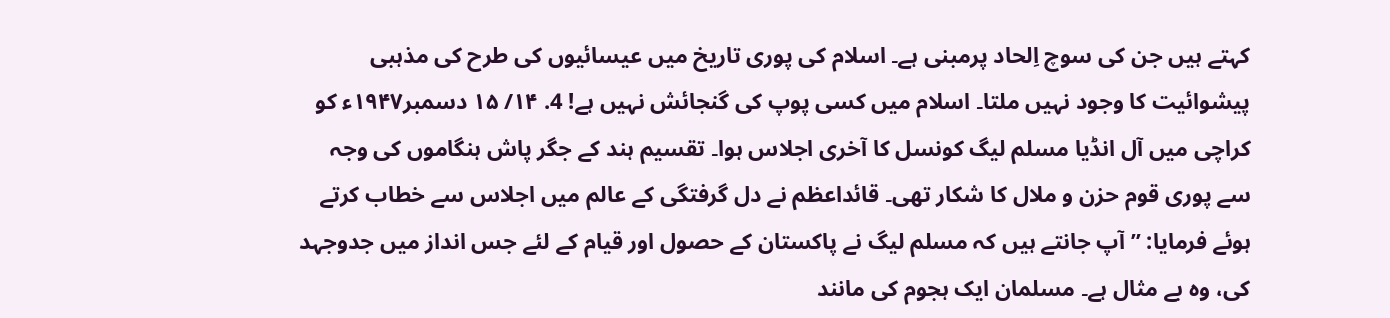کہتے ہیں جن کی سوچ اِلحاد پرمبنی ہے۔ اسلام کی پوری تاریخ میں عیسائیوں کی طرح کی مذہبی پیشوائیت کا وجود نہیں ملتا۔ اسلام میں کسی پوپ کی گنجائش نہیں ہے! 4. ۱۴/ ۱۵ دسمبر۱۹۴۷ء کو کراچی میں آل انڈیا مسلم لیگ کونسل کا آخری اجلاس ہوا۔ تقسیم ہند کے جگر پاش ہنگاموں کی وجہ سے پوری قوم حزن و ملال کا شکار تھی۔ قائداعظم نے دل گرفتگی کے عالم میں اجلاس سے خطاب کرتے ہوئے فرمایا: ’’آپ جانتے ہیں کہ مسلم لیگ نے پاکستان کے حصول اور قیام کے لئے جس انداز میں جدوجہد کی، وہ بے مثال ہے۔ مسلمان ایک ہجوم کی مانند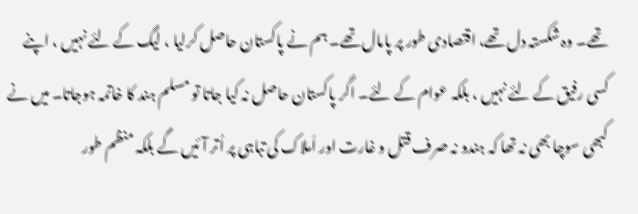تھے۔ وہ شکستہ دل تھے، اقتصادی طور پر پامال تھے۔ ہم نے پاکستان حاصل کرلیا ، لیگ کے لئے نہیں ، اپنے کسی رفیق کے لئے نہیں ، بلکہ عوام کے لئے۔ اگر پاکستان حاصل نہ کیا جاتا تو مسلم ہند کا خاتمہ ہوجاتا۔ میں نے کبھی سوچا بھی نہ تھا کہ ہندو نہ صرف قتل و غارت اور اَملاک کی تباہی پر اُتر آئیں گے بلکہ منظم طور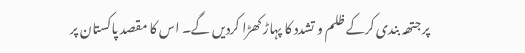پر جتھہ بندی کرکے ظلم و تشدد کا پہاڑ کھڑا کردیں گے۔ اس کا مقصد پاکستان پر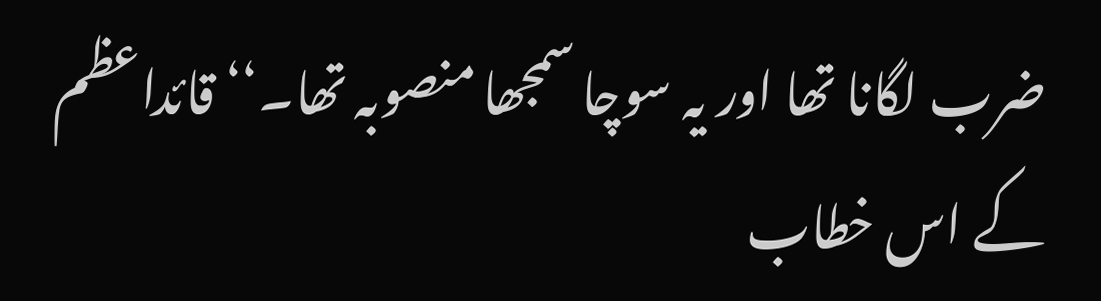ضرب لگانا تھا اور یہ سوچا سمجھا منصوبہ تھا۔‘‘ قائداعظم کے اس خطاب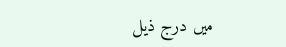میں درج ذیل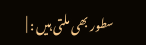سطور بھی ملتی ہیں : |